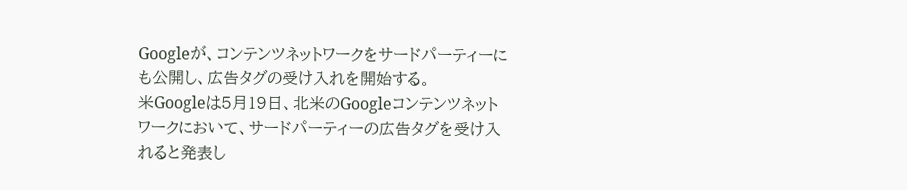Googleが、コンテンツネットワークをサードパーティーにも公開し、広告タグの受け入れを開始する。
米Googleは5月19日、北米のGoogleコンテンツネットワークにおいて、サードパーティーの広告タグを受け入れると発表し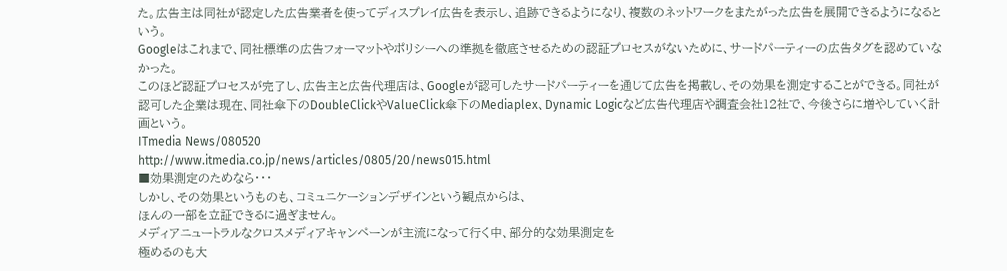た。広告主は同社が認定した広告業者を使ってディスプレイ広告を表示し、追跡できるようになり、複数のネットワークをまたがった広告を展開できるようになるという。
Googleはこれまで、同社標準の広告フォーマットやポリシーへの準拠を徹底させるための認証プロセスがないために、サードパーティーの広告タグを認めていなかった。
このほど認証プロセスが完了し、広告主と広告代理店は、Googleが認可したサードパーティーを通じて広告を掲載し、その効果を測定することができる。同社が認可した企業は現在、同社傘下のDoubleClickやValueClick傘下のMediaplex、Dynamic Logicなど広告代理店や調査会社12社で、今後さらに増やしていく計画という。
ITmedia News/080520
http://www.itmedia.co.jp/news/articles/0805/20/news015.html
■効果測定のためなら・・・
しかし、その効果というものも、コミュニケーションデザインという観点からは、
ほんの一部を立証できるに過ぎません。
メディアニュートラルなクロスメディアキャンペーンが主流になって行く中、部分的な効果測定を
極めるのも大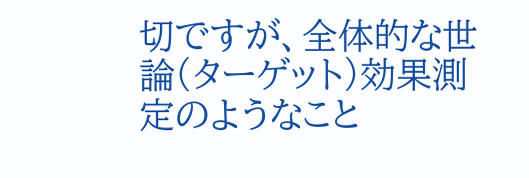切ですが、全体的な世論(ターゲット)効果測定のようなこと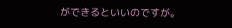ができるといいのですが。